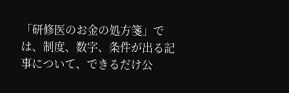「研修医のお金の処方箋」では、制度、数字、条件が出る記事について、できるだけ公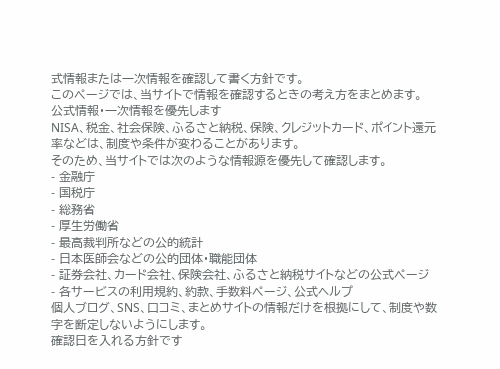式情報または一次情報を確認して書く方針です。
このページでは、当サイトで情報を確認するときの考え方をまとめます。
公式情報・一次情報を優先します
NISA、税金、社会保険、ふるさと納税、保険、クレジットカード、ポイント還元率などは、制度や条件が変わることがあります。
そのため、当サイトでは次のような情報源を優先して確認します。
- 金融庁
- 国税庁
- 総務省
- 厚生労働省
- 最高裁判所などの公的統計
- 日本医師会などの公的団体・職能団体
- 証券会社、カード会社、保険会社、ふるさと納税サイトなどの公式ページ
- 各サービスの利用規約、約款、手数料ページ、公式ヘルプ
個人ブログ、SNS、口コミ、まとめサイトの情報だけを根拠にして、制度や数字を断定しないようにします。
確認日を入れる方針です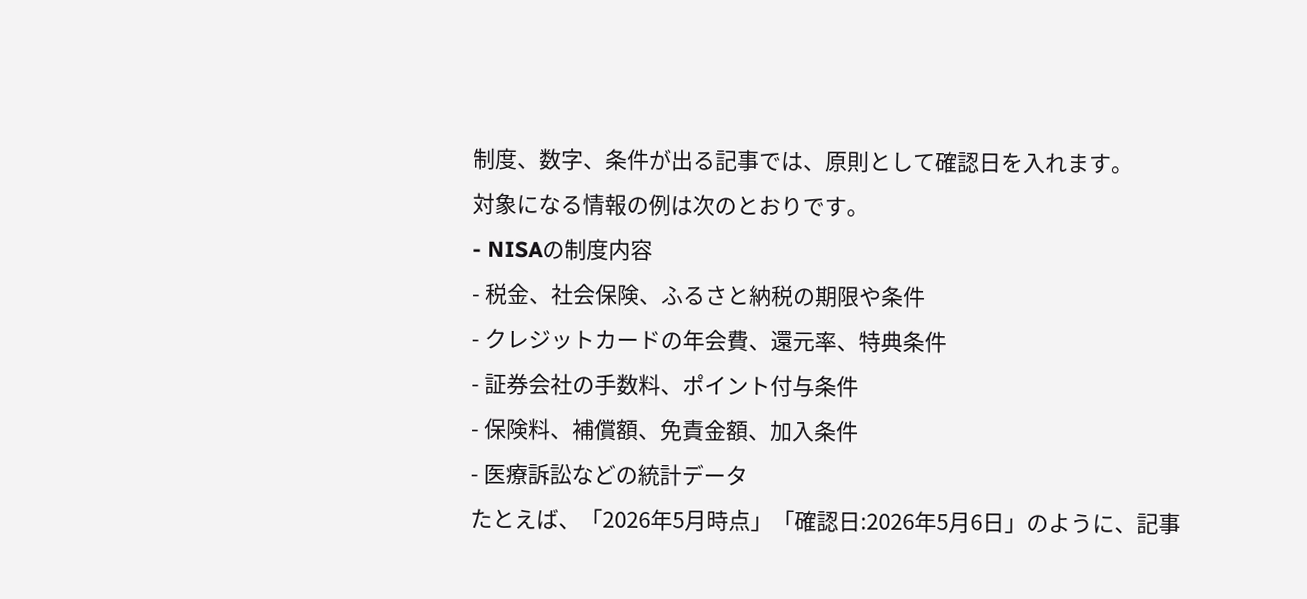制度、数字、条件が出る記事では、原則として確認日を入れます。
対象になる情報の例は次のとおりです。
- NISAの制度内容
- 税金、社会保険、ふるさと納税の期限や条件
- クレジットカードの年会費、還元率、特典条件
- 証券会社の手数料、ポイント付与条件
- 保険料、補償額、免責金額、加入条件
- 医療訴訟などの統計データ
たとえば、「2026年5月時点」「確認日:2026年5月6日」のように、記事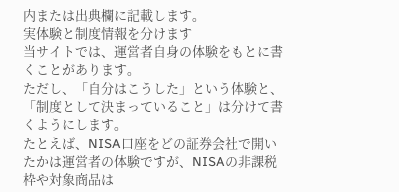内または出典欄に記載します。
実体験と制度情報を分けます
当サイトでは、運営者自身の体験をもとに書くことがあります。
ただし、「自分はこうした」という体験と、「制度として決まっていること」は分けて書くようにします。
たとえば、NISA口座をどの証券会社で開いたかは運営者の体験ですが、NISAの非課税枠や対象商品は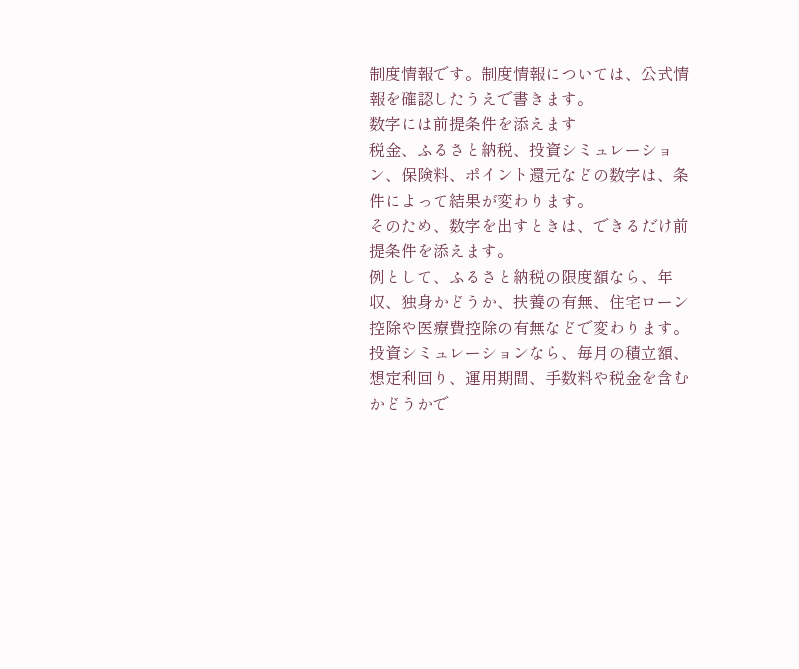制度情報です。制度情報については、公式情報を確認したうえで書きます。
数字には前提条件を添えます
税金、ふるさと納税、投資シミュレーション、保険料、ポイント還元などの数字は、条件によって結果が変わります。
そのため、数字を出すときは、できるだけ前提条件を添えます。
例として、ふるさと納税の限度額なら、年収、独身かどうか、扶養の有無、住宅ローン控除や医療費控除の有無などで変わります。
投資シミュレーションなら、毎月の積立額、想定利回り、運用期間、手数料や税金を含むかどうかで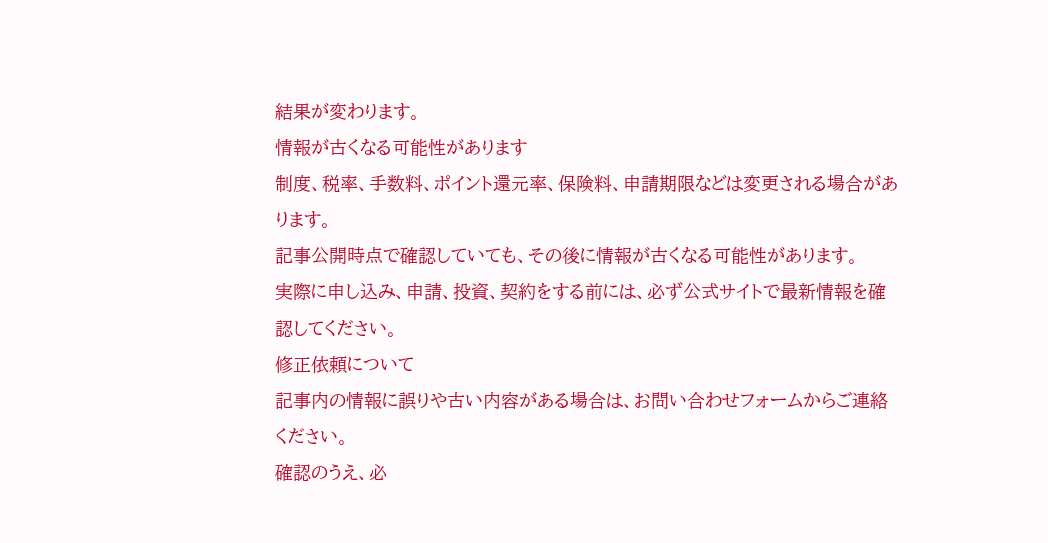結果が変わります。
情報が古くなる可能性があります
制度、税率、手数料、ポイント還元率、保険料、申請期限などは変更される場合があります。
記事公開時点で確認していても、その後に情報が古くなる可能性があります。
実際に申し込み、申請、投資、契約をする前には、必ず公式サイトで最新情報を確認してください。
修正依頼について
記事内の情報に誤りや古い内容がある場合は、お問い合わせフォームからご連絡ください。
確認のうえ、必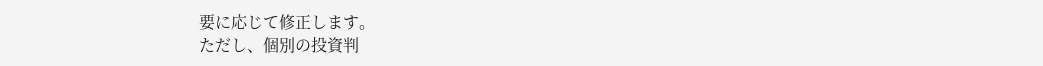要に応じて修正します。
ただし、個別の投資判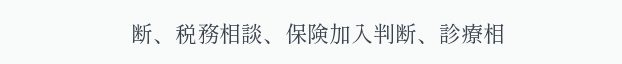断、税務相談、保険加入判断、診療相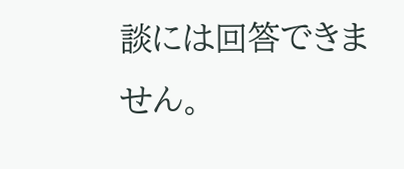談には回答できません。